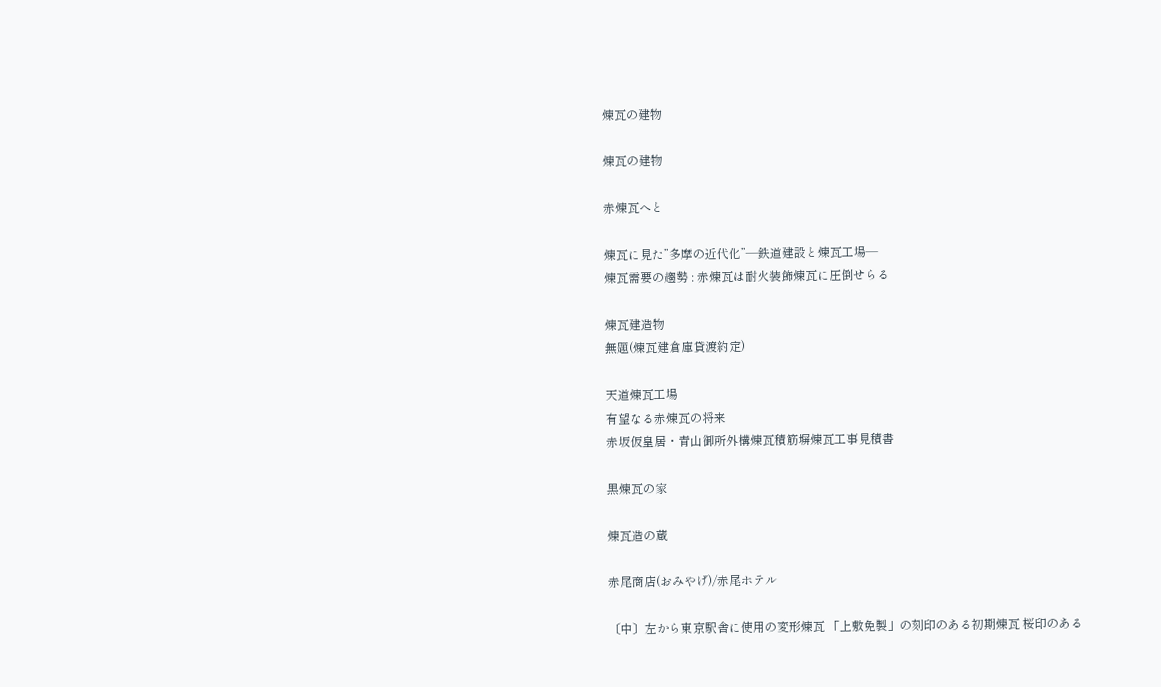煉瓦の建物

煉瓦の建物

赤煉瓦へと

煉瓦に見た”多摩の近代化”―鉄道建設と煉瓦工場―
煉瓦需要の趨勢 : 赤煉瓦は耐火装飾煉瓦に圧倒せらる

煉瓦建造物
無題(煉瓦建倉庫貸渡約定)

天道煉瓦工場
有望なる赤煉瓦の将来
赤坂仮皇居・青山御所外構煉瓦積筋塀煉瓦工事見積書

黒煉瓦の家

煉瓦造の蔵

赤尾商店(おみやげ)/赤尾ホテル

〔中〕左から東京駅舎に使用の変形煉瓦 「上敷免製」の刻印のある初期煉瓦 桜印のある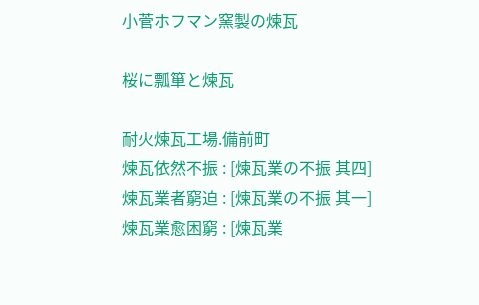小菅ホフマン窯製の煉瓦

桜に瓢箪と煉瓦

耐火煉瓦工場.備前町
煉瓦依然不振 : [煉瓦業の不振 其四]
煉瓦業者窮迫 : [煉瓦業の不振 其一]
煉瓦業愈困窮 : [煉瓦業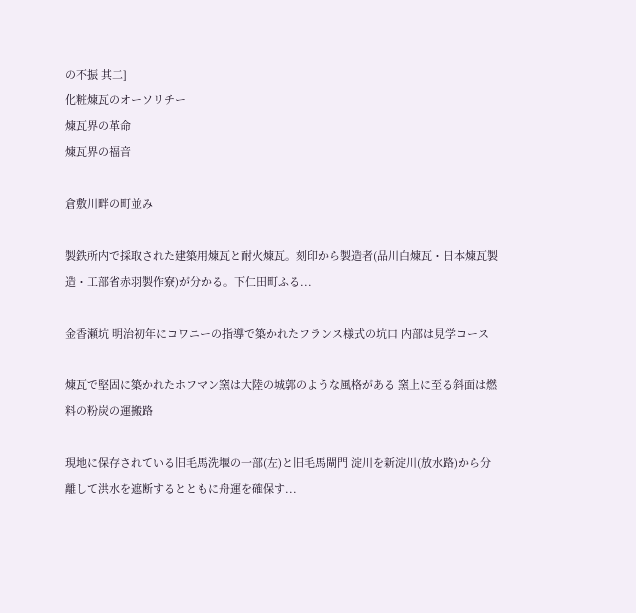の不振 其二]
化粧煉瓦のオーソリチー
煉瓦界の革命
煉瓦界の福音

倉敷川畔の町並み

製鉄所内で採取された建築用煉瓦と耐火煉瓦。刻印から製造者(品川白煉瓦・日本煉瓦製造・工部省赤羽製作寮)が分かる。下仁田町ふる...

金香瀬坑 明治初年にコワニーの指導で築かれたフランス様式の坑口 内部は見学コース

煉瓦で堅固に築かれたホフマン窯は大陸の城郭のような風格がある 窯上に至る斜面は燃料の粉炭の運搬路

現地に保存されている旧毛馬洗堰の一部(左)と旧毛馬閘門 淀川を新淀川(放水路)から分離して洪水を遮断するとともに舟運を確保す...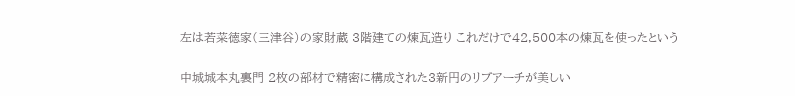左は若菜徳家(三津谷)の家財蔵 3階建ての煉瓦造り これだけで42,500本の煉瓦を使ったという

中城城本丸裏門 2枚の部材で精密に構成された3新円のリブアーチが美しい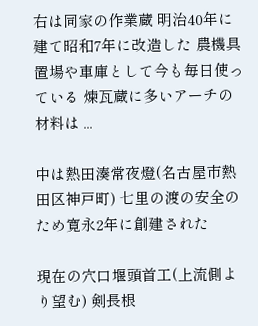右は同家の作業蔵 明治40年に建て昭和7年に改造した 農機具置場や車庫として今も毎日使っている 煉瓦蔵に多いアーチの材料は ...

中は熱田湊常夜燈(名古屋市熱田区神戸町) 七里の渡の安全のため寛永2年に創建された

現在の穴口堰頭首工(上流側より望む) 剣長根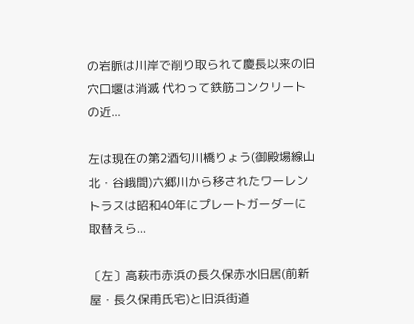の岩脈は川岸で削り取られて慶長以来の旧穴口堰は消滅 代わって鉄筋コンクリートの近...

左は現在の第2酒匂川橋りょう(御殿場線山北・谷峨間)六郷川から移されたワーレントラスは昭和40年にプレートガーダーに取替えら...

〔左〕高萩市赤浜の長久保赤水旧居(前新屋・長久保甫氏宅)と旧浜街道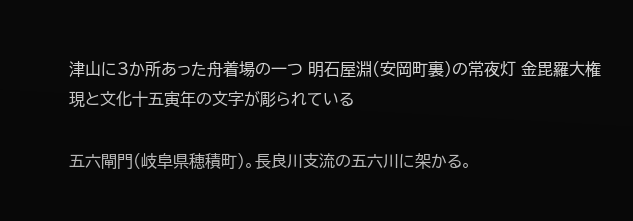津山に3か所あった舟着場の一つ 明石屋淵(安岡町裏)の常夜灯 金毘羅大権現と文化十五寅年の文字が彫られている

五六閘門(岐阜県穂積町)。長良川支流の五六川に架かる。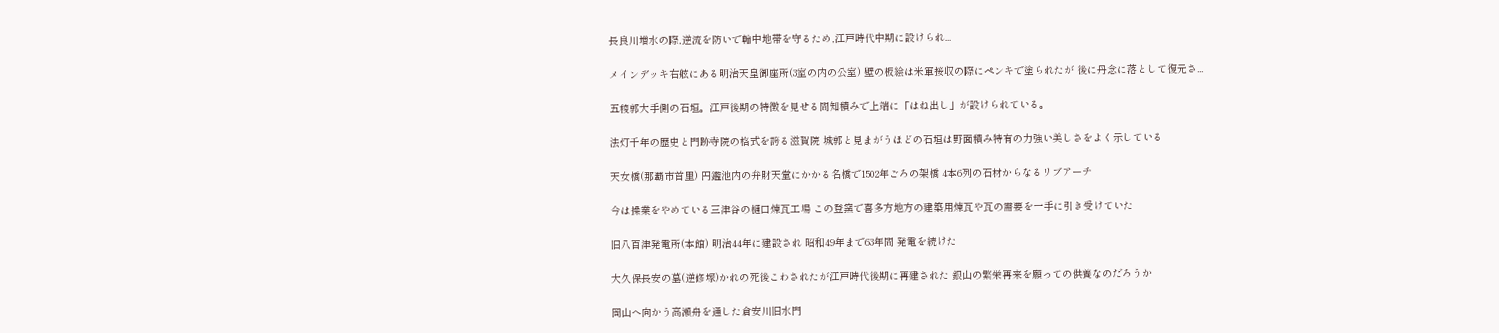長良川増水の際,逆流を防いで輪中地帯を守るため,江戸時代中期に設けられ...

メインデッキ右舷にある明治天皇御座所(3室の内の公室) 壁の板絵は米軍接収の際にペンキで塗られたが 後に丹念に落として復元さ...

五稜郭大手側の石垣。江戸後期の特徴を見せる間知積みで上端に「はね出し」が設けられている。

法灯千年の歴史と門跡寺院の格式を誇る滋賀院 城郭と見まがうほどの石垣は野面積み特有の力強い美しさをよく示している

天女橋(那覇市首里) 円鑑池内の弁財天堂にかかる名橋で1502年ごろの架橋 4本6列の石材からなるリブアーチ

今は操業をやめている三津谷の樋口煉瓦工場 この登窯で喜多方地方の建築用煉瓦や瓦の需要を一手に引き受けていた

旧八百津発電所(本館) 明治44年に建設され 昭和49年まで63年間 発電を続けた

大久保長安の墓(逆修塚)かれの死後こわされたが江戸時代後期に再建された 銀山の繁栄再来を願っての供養なのだろうか

岡山へ向かう高瀬舟を通した倉安川旧水門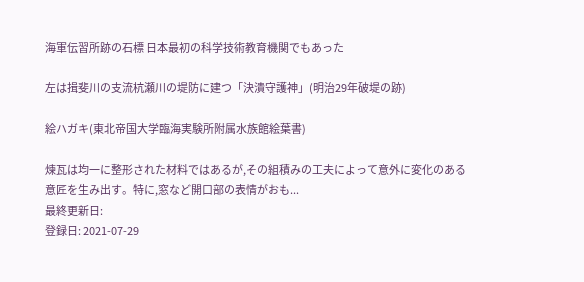海軍伝習所跡の石標 日本最初の科学技術教育機関でもあった

左は揖斐川の支流杭瀬川の堤防に建つ「決潰守護神」(明治29年破堤の跡)

絵ハガキ(東北帝国大学臨海実験所附属水族館絵葉書)

煉瓦は均一に整形された材料ではあるが,その組積みの工夫によって意外に変化のある意匠を生み出す。特に,窓など開口部の表情がおも...
最終更新日:
登録日: 2021-07-29